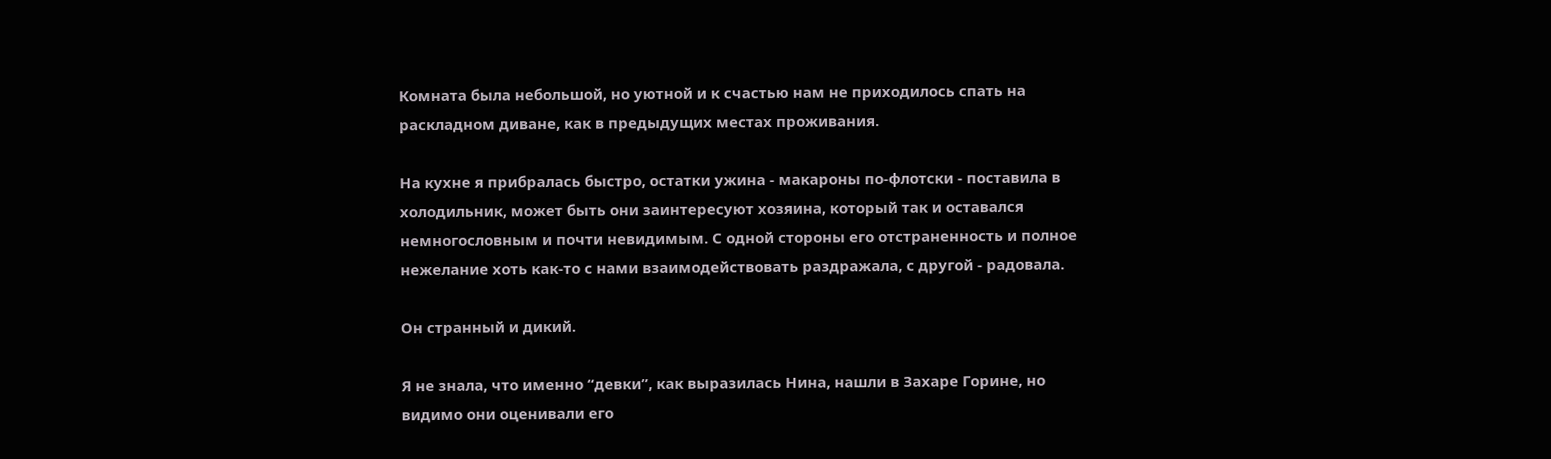Комната была небольшой, но уютной и к счастью нам не приходилось спать на раскладном диване, как в предыдущих местах проживания.

На кухне я прибралась быстро, остатки ужина - макароны по-флотски - поставила в холодильник, может быть они заинтересуют хозяина, который так и оставался немногословным и почти невидимым. С одной стороны его отстраненность и полное нежелание хоть как-то с нами взаимодействовать раздражала, с другой - радовала.

Он странный и дикий.

Я не знала, что именно “девки”, как выразилась Нина, нашли в Захаре Горине, но видимо они оценивали его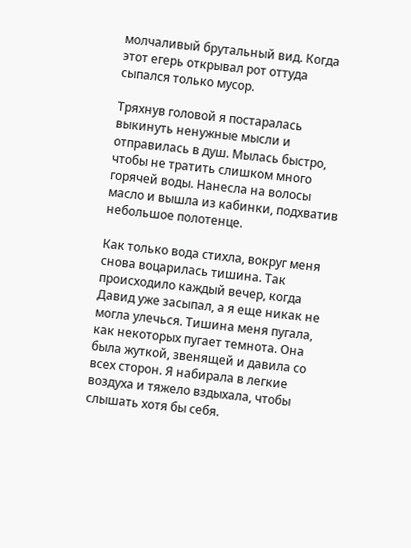молчаливый брутальный вид. Когда этот егерь открывал рот оттуда сыпался только мусор.

Тряхнув головой я постаралась выкинуть ненужные мысли и отправилась в душ. Мылась быстро, чтобы не тратить слишком много горячей воды. Нанесла на волосы масло и вышла из кабинки, подхватив небольшое полотенце.

Как только вода стихла, вокруг меня снова воцарилась тишина. Так происходило каждый вечер, когда Давид уже засыпал, а я еще никак не могла улечься. Тишина меня пугала, как некоторых пугает темнота. Она была жуткой, звенящей и давила со всех сторон. Я набирала в легкие воздуха и тяжело вздыхала, чтобы слышать хотя бы себя.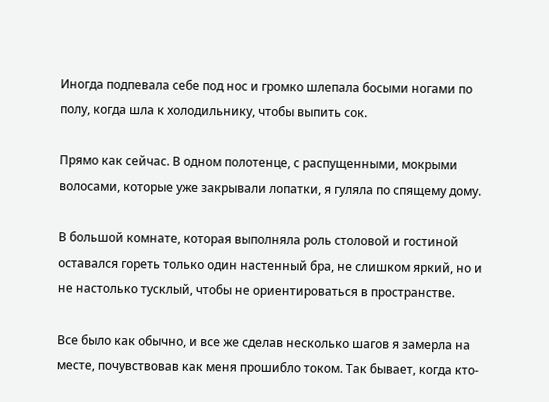Иногда подпевала себе под нос и громко шлепала босыми ногами по полу, когда шла к холодильнику, чтобы выпить сок.

Прямо как сейчас. В одном полотенце, с распущенными, мокрыми волосами, которые уже закрывали лопатки, я гуляла по спящему дому.

В большой комнате, которая выполняла роль столовой и гостиной оставался гореть только один настенный бра, не слишком яркий, но и не настолько тусклый, чтобы не ориентироваться в пространстве.

Все было как обычно, и все же сделав несколько шагов я замерла на месте, почувствовав как меня прошибло током. Так бывает, когда кто-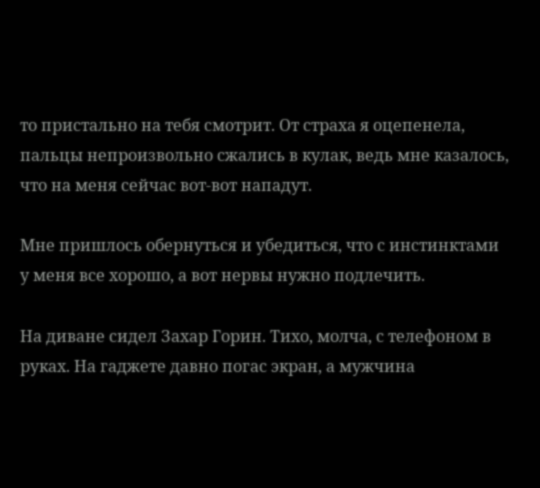то пристально на тебя смотрит. От страха я оцепенела, пальцы непроизвольно сжались в кулак, ведь мне казалось, что на меня сейчас вот-вот нападут.

Мне пришлось обернуться и убедиться, что с инстинктами у меня все хорошо, а вот нервы нужно подлечить.

На диване сидел Захар Горин. Тихо, молча, с телефоном в руках. На гаджете давно погас экран, а мужчина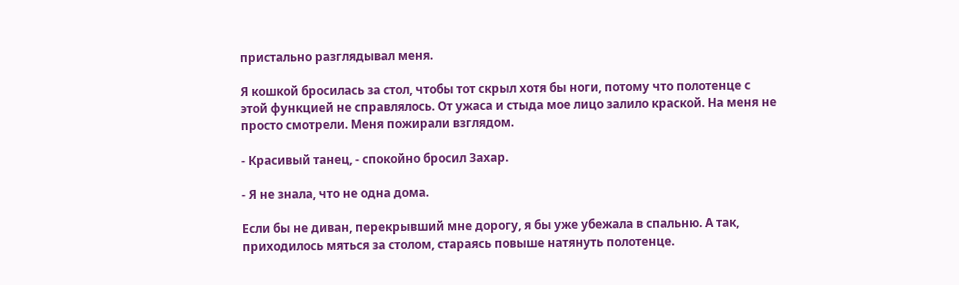пристально разглядывал меня.

Я кошкой бросилась за стол, чтобы тот скрыл хотя бы ноги, потому что полотенце с этой функцией не справлялось. От ужаса и стыда мое лицо залило краской. На меня не просто смотрели. Меня пожирали взглядом.

- Красивый танец, - спокойно бросил Захар.

- Я не знала, что не одна дома.

Если бы не диван, перекрывший мне дорогу, я бы уже убежала в спальню. А так, приходилось мяться за столом, стараясь повыше натянуть полотенце.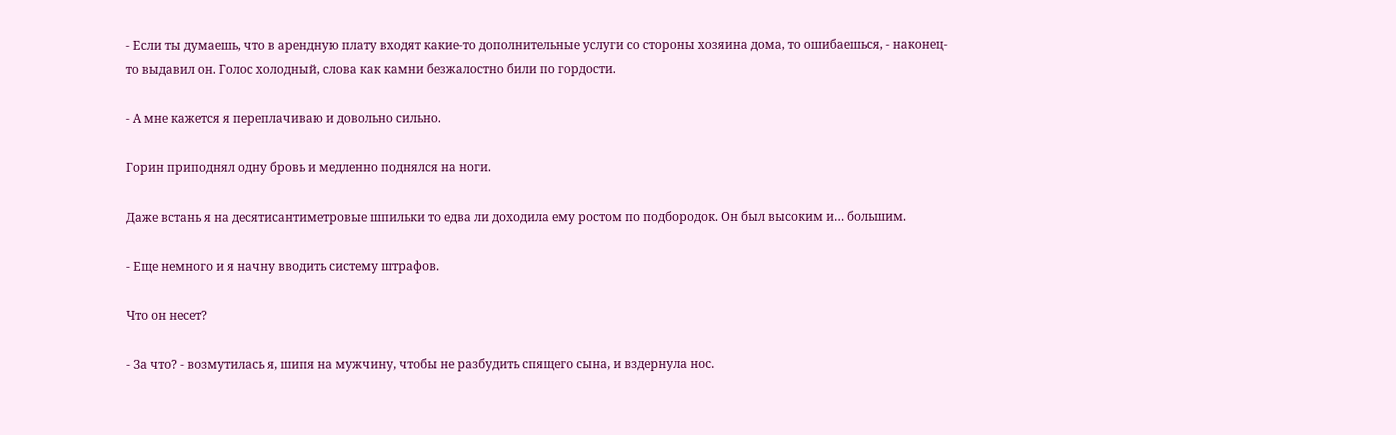- Если ты думаешь, что в арендную плату входят какие-то дополнительные услуги со стороны хозяина дома, то ошибаешься, - наконец-то выдавил он. Голос холодный, слова как камни безжалостно били по гордости.

- А мне кажется я переплачиваю и довольно сильно.

Горин приподнял одну бровь и медленно поднялся на ноги.

Даже встань я на десятисантиметровые шпильки то едва ли доходила ему ростом по подбородок. Он был высоким и… большим.

- Еще немного и я начну вводить систему штрафов.

Что он несет?

- За что? - возмутилась я, шипя на мужчину, чтобы не разбудить спящего сына, и вздернула нос.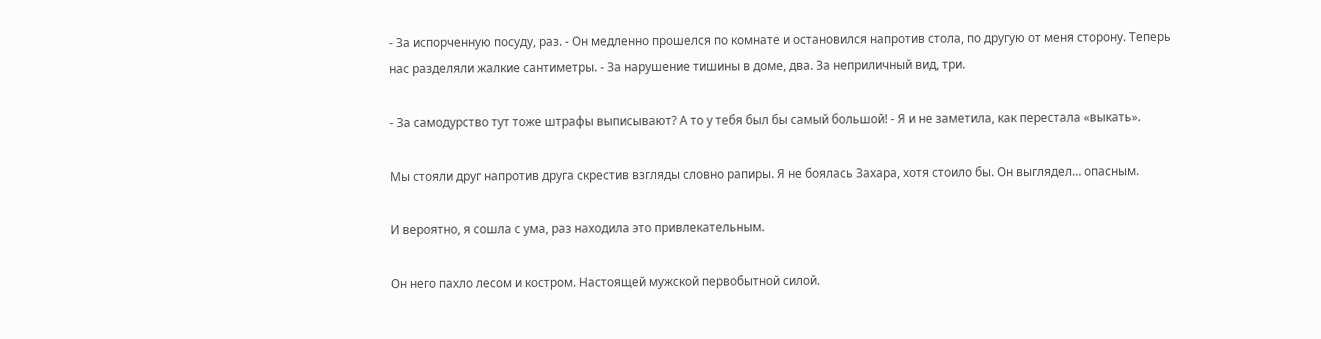- За испорченную посуду, раз. - Он медленно прошелся по комнате и остановился напротив стола, по другую от меня сторону. Теперь нас разделяли жалкие сантиметры. - За нарушение тишины в доме, два. За неприличный вид, три.

- За самодурство тут тоже штрафы выписывают? А то у тебя был бы самый большой! - Я и не заметила, как перестала «выкать».

Мы стояли друг напротив друга скрестив взгляды словно рапиры. Я не боялась Захара, хотя стоило бы. Он выглядел… опасным.

И вероятно, я сошла с ума, раз находила это привлекательным.

Он него пахло лесом и костром. Настоящей мужской первобытной силой.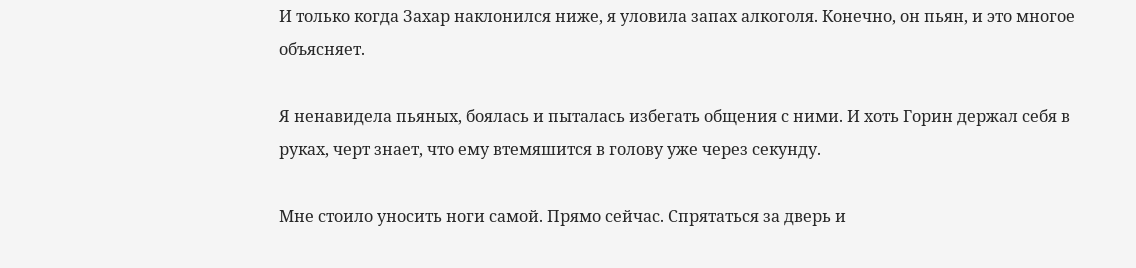И только когда Захар наклонился ниже, я уловила запах алкоголя. Конечно, он пьян, и это многое объясняет.

Я ненавидела пьяных, боялась и пыталась избегать общения с ними. И хоть Горин держал себя в руках, черт знает, что ему втемяшится в голову уже через секунду.

Мне стоило уносить ноги самой. Прямо сейчас. Спрятаться за дверь и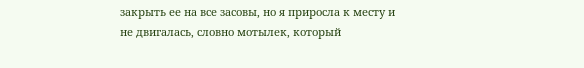закрыть ее на все засовы, но я приросла к месту и не двигалась, словно мотылек, который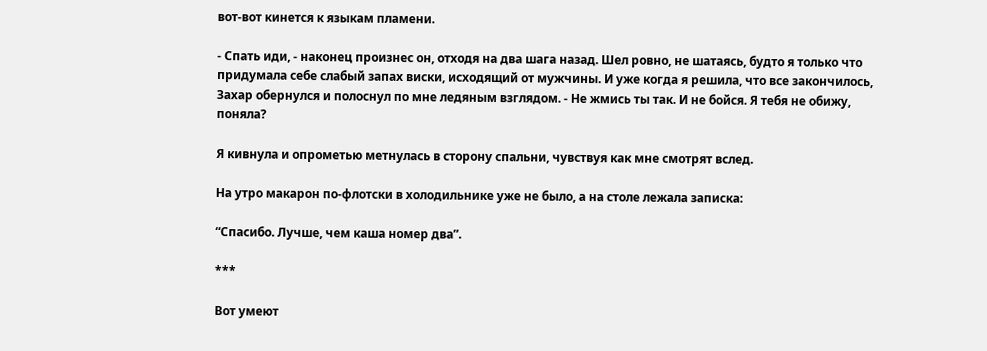вот-вот кинется к языкам пламени.

- Спать иди, - наконец произнес он, отходя на два шага назад. Шел ровно, не шатаясь, будто я только что придумала себе слабый запах виски, исходящий от мужчины. И уже когда я решила, что все закончилось, Захар обернулся и полоснул по мне ледяным взглядом. - Не жмись ты так. И не бойся. Я тебя не обижу, поняла?

Я кивнула и опрометью метнулась в сторону спальни, чувствуя как мне смотрят вслед.

На утро макарон по-флотски в холодильнике уже не было, а на столе лежала записка:

“Спасибо. Лучше, чем каша номер два”.

***

Вот умеют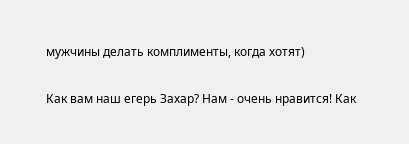мужчины делать комплименты, когда хотят)

Как вам наш егерь Захар? Нам - очень нравится! Как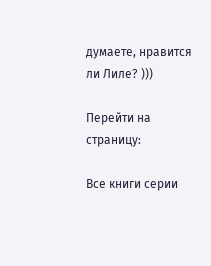думаете, нравится ли Лиле? )))

Перейти на страницу:

Все книги серии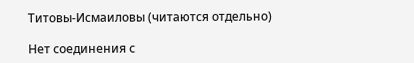Титовы-Исмаиловы (читаются отдельно)

Нет соединения с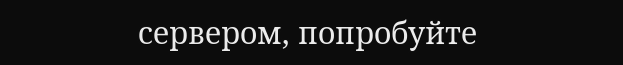сервером, попробуйте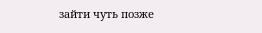зайти чуть позже